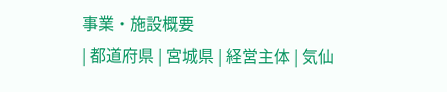事業・施設概要
| 都道府県 | 宮城県 | 経営主体 | 気仙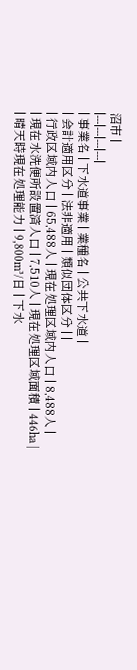沼市 |
|---|---|---|---|
| 事業名 | 下水道事業 | 業種名 | 公共下水道 |
| 会計適用区分 | 法非適用 | 類似団体区分 | |
| 行政区域内人口 | 65,488人 | 現在処理区域内人口 | 8,488人 |
| 現在水洗便所設置済人口 | 7,510人 | 現在処理区域面積 | 446ha |
| 晴天時現在処理能力 | 9,800m³/日 | 下水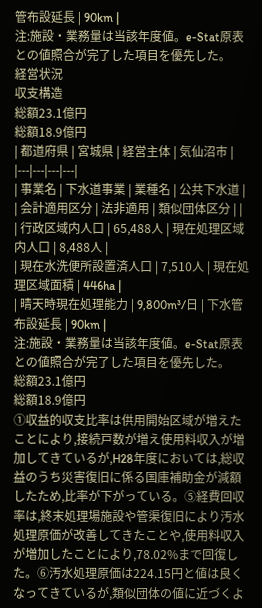管布設延長 | 90km |
注:施設・業務量は当該年度値。e-Stat原表との値照合が完了した項目を優先した。
経営状況
収支構造
総額23.1億円
総額18.9億円
| 都道府県 | 宮城県 | 経営主体 | 気仙沼市 |
|---|---|---|---|
| 事業名 | 下水道事業 | 業種名 | 公共下水道 |
| 会計適用区分 | 法非適用 | 類似団体区分 | |
| 行政区域内人口 | 65,488人 | 現在処理区域内人口 | 8,488人 |
| 現在水洗便所設置済人口 | 7,510人 | 現在処理区域面積 | 446ha |
| 晴天時現在処理能力 | 9,800m³/日 | 下水管布設延長 | 90km |
注:施設・業務量は当該年度値。e-Stat原表との値照合が完了した項目を優先した。
総額23.1億円
総額18.9億円
①収益的収支比率は供用開始区域が増えたことにより,接続戸数が増え使用料収入が増加してきているが,H28年度においては,総収益のうち災害復旧に係る国庫補助金が減額したため,比率が下がっている。⑤経費回収率は,終末処理場施設や管渠復旧により汚水処理原価が改善してきたことや,使用料収入が増加したことにより,78.02%まで回復した。⑥汚水処理原価は224.15円と値は良くなってきているが,類似団体の値に近づくよ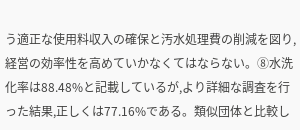う適正な使用料収入の確保と汚水処理費の削減を図り,経営の効率性を高めていかなくてはならない。⑧水洗化率は88.48%と記載しているが,より詳細な調査を行った結果,正しくは77.16%である。類似団体と比較し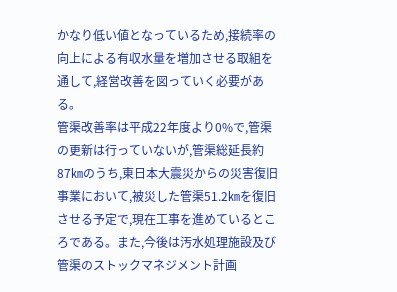かなり低い値となっているため,接続率の向上による有収水量を増加させる取組を通して,経営改善を図っていく必要がある。
管渠改善率は平成22年度より0%で,管渠の更新は行っていないが,管渠総延長約87㎞のうち,東日本大震災からの災害復旧事業において,被災した管渠51.2㎞を復旧させる予定で,現在工事を進めているところである。また,今後は汚水処理施設及び管渠のストックマネジメント計画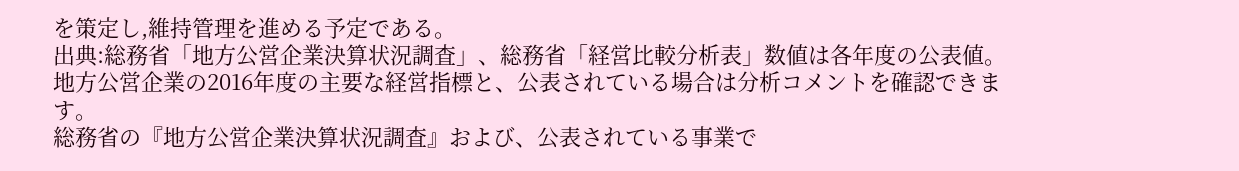を策定し,維持管理を進める予定である。
出典:総務省「地方公営企業決算状況調査」、総務省「経営比較分析表」数値は各年度の公表値。
地方公営企業の2016年度の主要な経営指標と、公表されている場合は分析コメントを確認できます。
総務省の『地方公営企業決算状況調査』および、公表されている事業で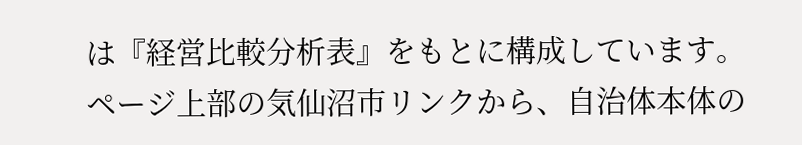は『経営比較分析表』をもとに構成しています。
ページ上部の気仙沼市リンクから、自治体本体の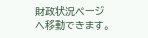財政状況ページへ移動できます。